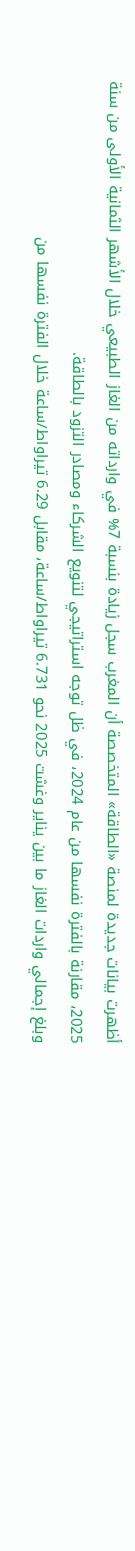أظهرت بيانات جديدة لمنصة «الطاقة» المتخصصة أن المغرب سجل زيادة بنسبة 7% في وارداته من الغاز الطبيعي خلال الأشهر الثمانية الأولى من سنة 2025، مقارنة بالفترة نفسها من عام 2024، في ظل توجه استراتيجي لتنويع الشركاء ومصادر التزود بالطاقة.
وبلغ إجمالي واردات الغاز ما بين يناير وغشت 2025 نحو 6.731 تيراواط/ساعة، مقابل 6.29 تيراواط/ساعة خلال الفترة نفسها من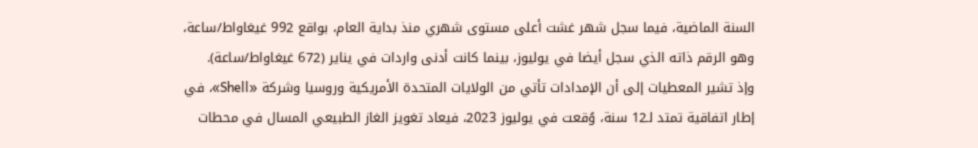السنة الماضية، فيما سجل شهر غشت أعلى مستوى شهري منذ بداية العام، بواقع 992 غيغاواط/ساعة، وهو الرقم ذاته الذي سجل أيضا في يوليوز، بينما كانت أدنى واردات في يناير (672 غيغاواط/ساعة).
وإذ تشير المعطيات إلى أن الإمدادات تأتي من الولايات المتحدة الأمريكية وروسيا وشركة «Shell»، في إطار اتفاقية تمتد لـ12 سنة، وُقعت في يوليوز 2023، فيعاد تغويز الغاز الطبيعي المسال في محطات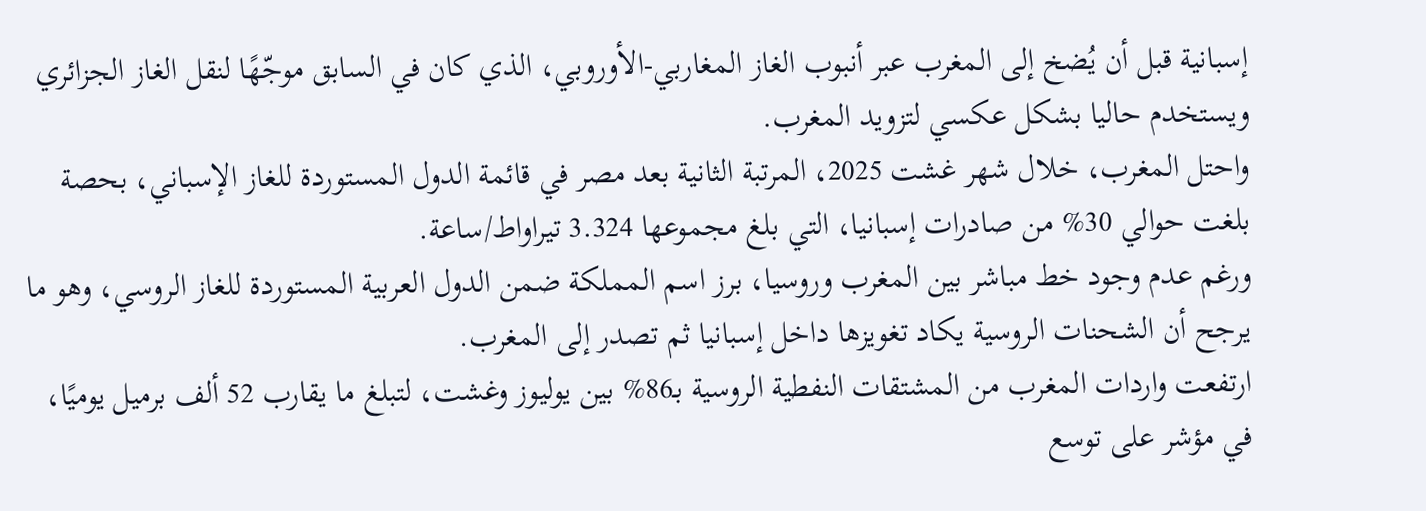إسبانية قبل أن يُضخ إلى المغرب عبر أنبوب الغاز المغاربي-الأوروبي، الذي كان في السابق موجّهًا لنقل الغاز الجزائري ويستخدم حاليا بشكل عكسي لتزويد المغرب.
واحتل المغرب، خلال شهر غشت 2025، المرتبة الثانية بعد مصر في قائمة الدول المستوردة للغاز الإسباني، بحصة بلغت حوالي 30% من صادرات إسبانيا، التي بلغ مجموعها 3.324 تيراواط/ساعة.
ورغم عدم وجود خط مباشر بين المغرب وروسيا، برز اسم المملكة ضمن الدول العربية المستوردة للغاز الروسي، وهو ما يرجح أن الشحنات الروسية يكاد تغويزها داخل إسبانيا ثم تصدر إلى المغرب.
ارتفعت واردات المغرب من المشتقات النفطية الروسية بـ86% بين يوليوز وغشت، لتبلغ ما يقارب 52 ألف برميل يوميًا، في مؤشر على توسع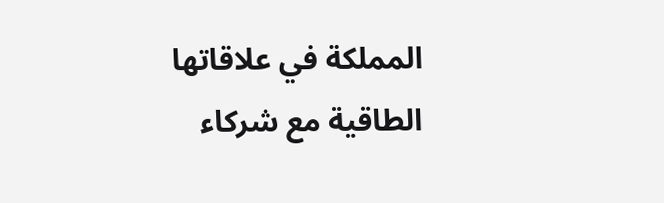المملكة في علاقاتها الطاقية مع شركاء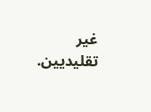غير تقليديين.